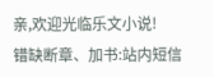亲,欢迎光临乐文小说!
错缺断章、加书:站内短信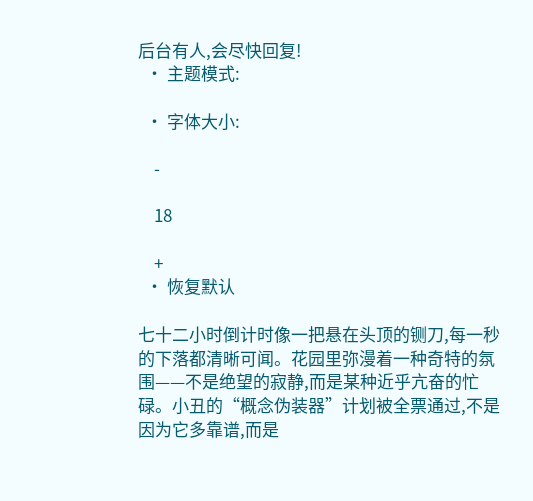后台有人,会尽快回复!
  • 主题模式:

  • 字体大小:

    -

    18

    +
  • 恢复默认

七十二小时倒计时像一把悬在头顶的铡刀,每一秒的下落都清晰可闻。花园里弥漫着一种奇特的氛围——不是绝望的寂静,而是某种近乎亢奋的忙碌。小丑的“概念伪装器”计划被全票通过,不是因为它多靠谱,而是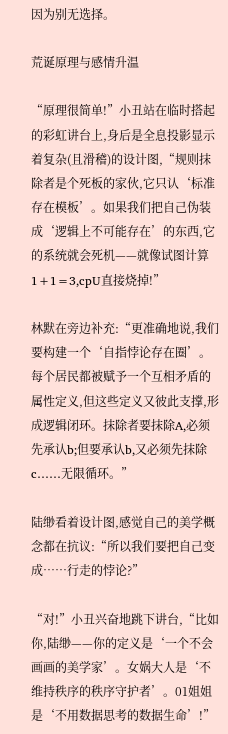因为别无选择。

荒诞原理与感情升温

“原理很简单!”小丑站在临时搭起的彩虹讲台上,身后是全息投影显示着复杂(且滑稽)的设计图,“规则抹除者是个死板的家伙,它只认‘标准存在模板’。如果我们把自己伪装成‘逻辑上不可能存在’的东西,它的系统就会死机——就像试图计算1+1=3,cpU直接烧掉!”

林默在旁边补充:“更准确地说,我们要构建一个‘自指悖论存在圈’。每个居民都被赋予一个互相矛盾的属性定义,但这些定义又彼此支撑,形成逻辑闭环。抹除者要抹除A,必须先承认b;但要承认b,又必须先抹除c……无限循环。”

陆缈看着设计图,感觉自己的美学概念都在抗议:“所以我们要把自己变成……行走的悖论?”

“对!”小丑兴奋地跳下讲台,“比如你,陆缈——你的定义是‘一个不会画画的美学家’。女娲大人是‘不维持秩序的秩序守护者’。01姐姐是‘不用数据思考的数据生命’!”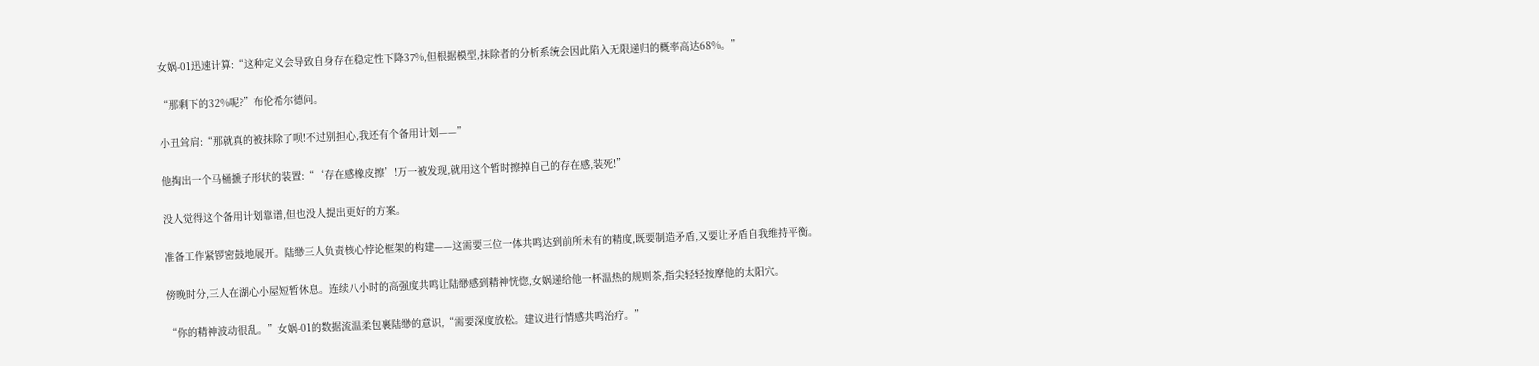女娲-01迅速计算:“这种定义会导致自身存在稳定性下降37%,但根据模型,抹除者的分析系统会因此陷入无限递归的概率高达68%。”

“那剩下的32%呢?”布伦希尔德问。

小丑耸肩:“那就真的被抹除了呗!不过别担心,我还有个备用计划——”

他掏出一个马桶搋子形状的装置:“‘存在感橡皮擦’!万一被发现,就用这个暂时擦掉自己的存在感,装死!”

没人觉得这个备用计划靠谱,但也没人提出更好的方案。

准备工作紧锣密鼓地展开。陆缈三人负责核心悖论框架的构建——这需要三位一体共鸣达到前所未有的精度,既要制造矛盾,又要让矛盾自我维持平衡。

傍晚时分,三人在湖心小屋短暂休息。连续八小时的高强度共鸣让陆缈感到精神恍惚,女娲递给他一杯温热的规则茶,指尖轻轻按摩他的太阳穴。

“你的精神波动很乱。”女娲-01的数据流温柔包裹陆缈的意识,“需要深度放松。建议进行情感共鸣治疗。”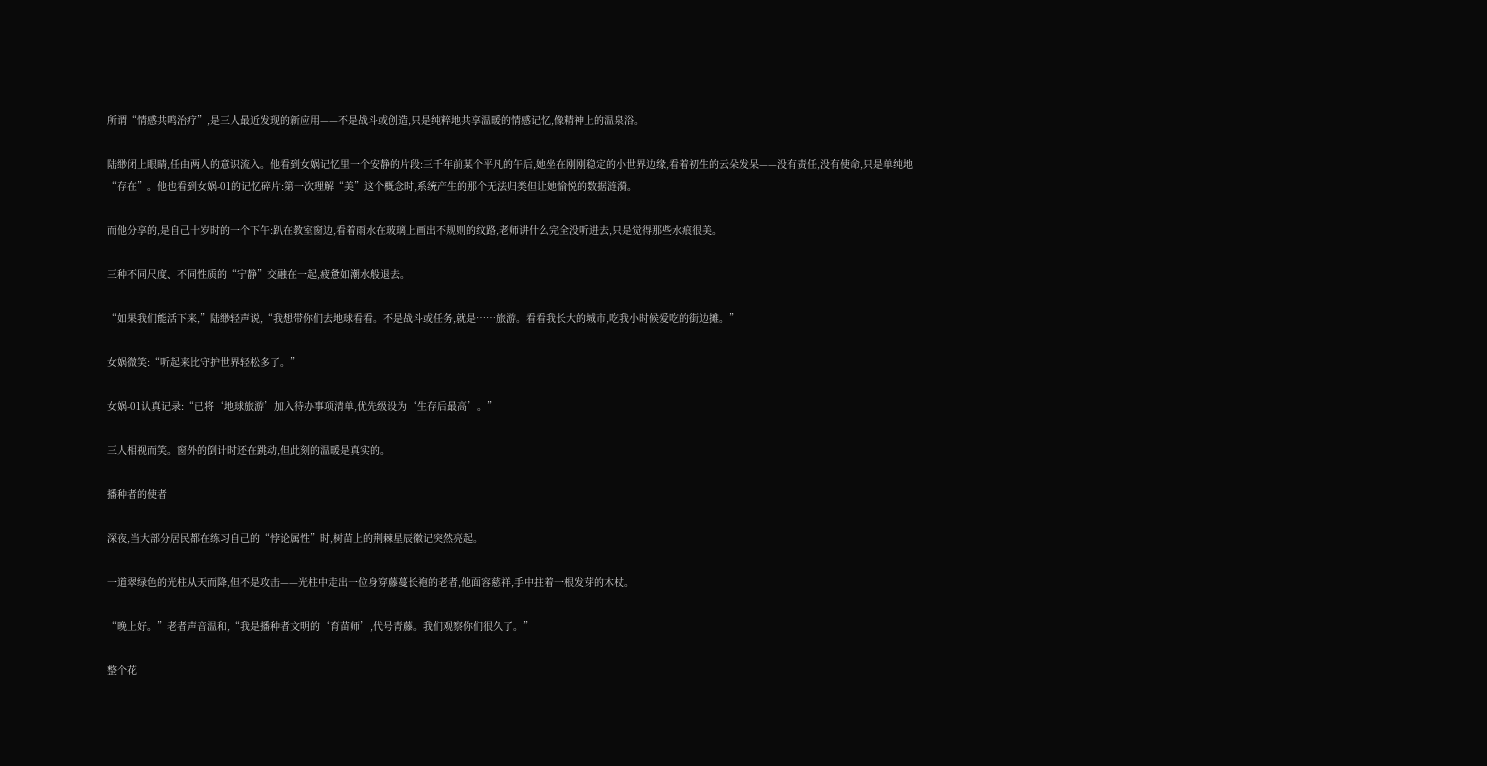所谓“情感共鸣治疗”,是三人最近发现的新应用——不是战斗或创造,只是纯粹地共享温暖的情感记忆,像精神上的温泉浴。

陆缈闭上眼睛,任由两人的意识流入。他看到女娲记忆里一个安静的片段:三千年前某个平凡的午后,她坐在刚刚稳定的小世界边缘,看着初生的云朵发呆——没有责任,没有使命,只是单纯地“存在”。他也看到女娲-01的记忆碎片:第一次理解“美”这个概念时,系统产生的那个无法归类但让她愉悦的数据涟漪。

而他分享的,是自己十岁时的一个下午:趴在教室窗边,看着雨水在玻璃上画出不规则的纹路,老师讲什么完全没听进去,只是觉得那些水痕很美。

三种不同尺度、不同性质的“宁静”交融在一起,疲惫如潮水般退去。

“如果我们能活下来,”陆缈轻声说,“我想带你们去地球看看。不是战斗或任务,就是……旅游。看看我长大的城市,吃我小时候爱吃的街边摊。”

女娲微笑:“听起来比守护世界轻松多了。”

女娲-01认真记录:“已将‘地球旅游’加入待办事项清单,优先级设为‘生存后最高’。”

三人相视而笑。窗外的倒计时还在跳动,但此刻的温暖是真实的。

播种者的使者

深夜,当大部分居民都在练习自己的“悖论属性”时,树苗上的荆棘星辰徽记突然亮起。

一道翠绿色的光柱从天而降,但不是攻击——光柱中走出一位身穿藤蔓长袍的老者,他面容慈祥,手中拄着一根发芽的木杖。

“晚上好。”老者声音温和,“我是播种者文明的‘育苗师’,代号青藤。我们观察你们很久了。”

整个花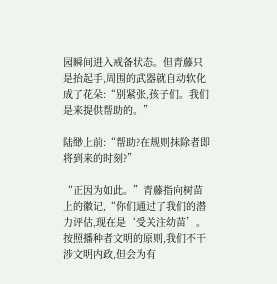园瞬间进入戒备状态。但青藤只是抬起手,周围的武器就自动软化成了花朵:“别紧张,孩子们。我们是来提供帮助的。”

陆缈上前:“帮助?在规则抹除者即将到来的时刻?”

“正因为如此。”青藤指向树苗上的徽记,“你们通过了我们的潜力评估,现在是‘受关注幼苗’。按照播种者文明的原则,我们不干涉文明内政,但会为有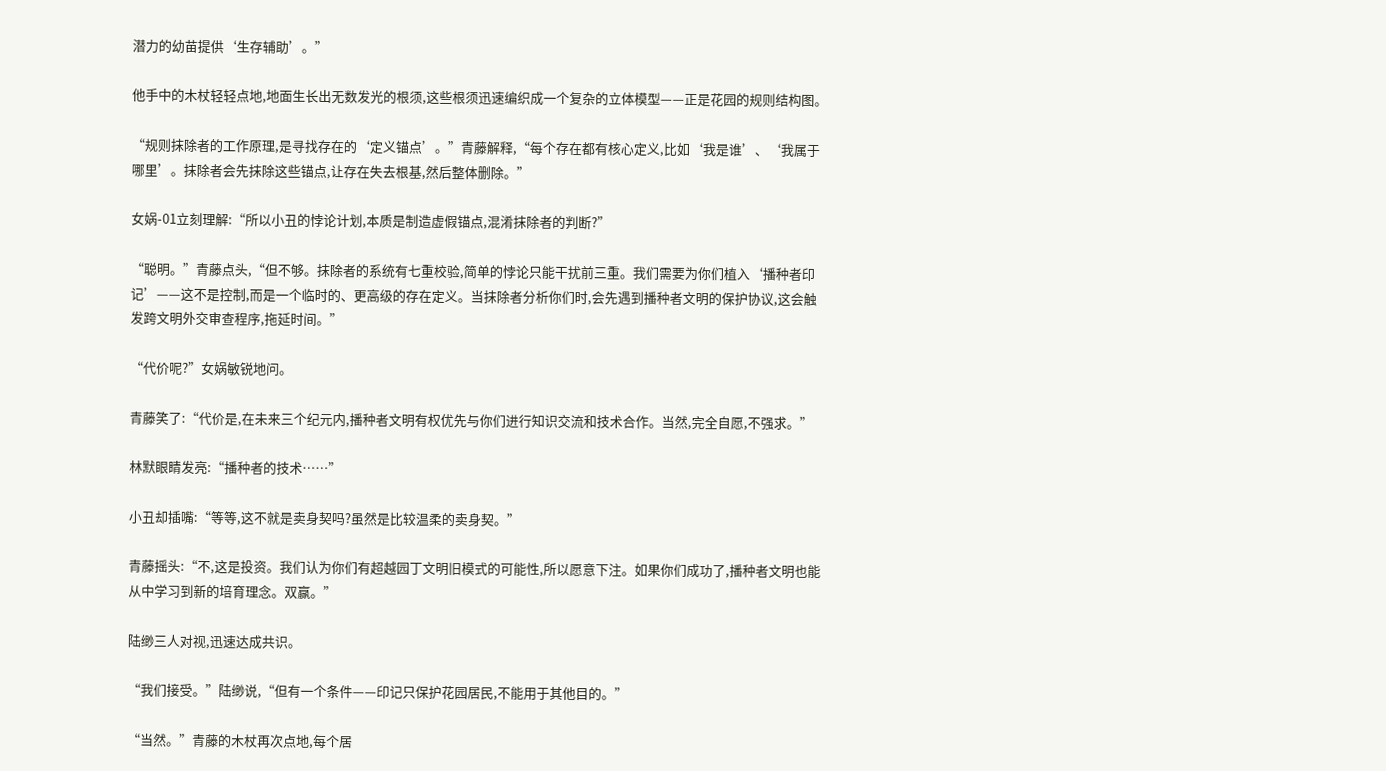潜力的幼苗提供‘生存辅助’。”

他手中的木杖轻轻点地,地面生长出无数发光的根须,这些根须迅速编织成一个复杂的立体模型——正是花园的规则结构图。

“规则抹除者的工作原理,是寻找存在的‘定义锚点’。”青藤解释,“每个存在都有核心定义,比如‘我是谁’、‘我属于哪里’。抹除者会先抹除这些锚点,让存在失去根基,然后整体删除。”

女娲-01立刻理解:“所以小丑的悖论计划,本质是制造虚假锚点,混淆抹除者的判断?”

“聪明。”青藤点头,“但不够。抹除者的系统有七重校验,简单的悖论只能干扰前三重。我们需要为你们植入‘播种者印记’——这不是控制,而是一个临时的、更高级的存在定义。当抹除者分析你们时,会先遇到播种者文明的保护协议,这会触发跨文明外交审查程序,拖延时间。”

“代价呢?”女娲敏锐地问。

青藤笑了:“代价是,在未来三个纪元内,播种者文明有权优先与你们进行知识交流和技术合作。当然,完全自愿,不强求。”

林默眼睛发亮:“播种者的技术……”

小丑却插嘴:“等等,这不就是卖身契吗?虽然是比较温柔的卖身契。”

青藤摇头:“不,这是投资。我们认为你们有超越园丁文明旧模式的可能性,所以愿意下注。如果你们成功了,播种者文明也能从中学习到新的培育理念。双赢。”

陆缈三人对视,迅速达成共识。

“我们接受。”陆缈说,“但有一个条件——印记只保护花园居民,不能用于其他目的。”

“当然。”青藤的木杖再次点地,每个居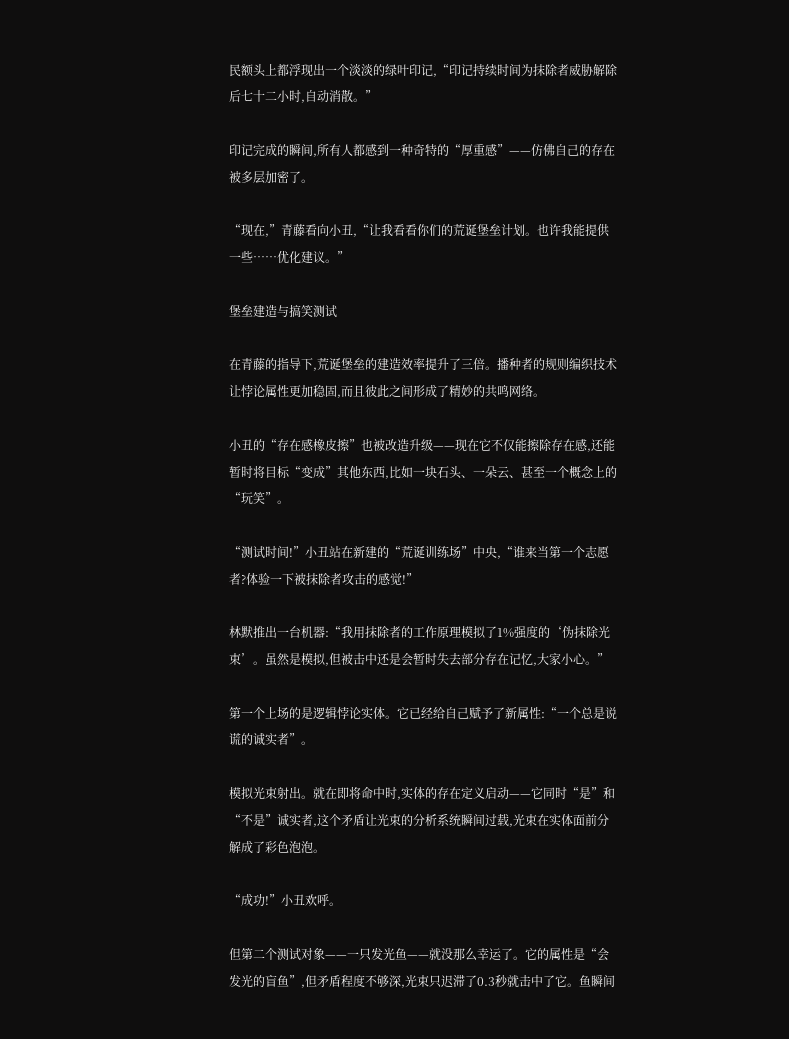民额头上都浮现出一个淡淡的绿叶印记,“印记持续时间为抹除者威胁解除后七十二小时,自动消散。”

印记完成的瞬间,所有人都感到一种奇特的“厚重感”——仿佛自己的存在被多层加密了。

“现在,”青藤看向小丑,“让我看看你们的荒诞堡垒计划。也许我能提供一些……优化建议。”

堡垒建造与搞笑测试

在青藤的指导下,荒诞堡垒的建造效率提升了三倍。播种者的规则编织技术让悖论属性更加稳固,而且彼此之间形成了精妙的共鸣网络。

小丑的“存在感橡皮擦”也被改造升级——现在它不仅能擦除存在感,还能暂时将目标“变成”其他东西,比如一块石头、一朵云、甚至一个概念上的“玩笑”。

“测试时间!”小丑站在新建的“荒诞训练场”中央,“谁来当第一个志愿者?体验一下被抹除者攻击的感觉!”

林默推出一台机器:“我用抹除者的工作原理模拟了1%强度的‘伪抹除光束’。虽然是模拟,但被击中还是会暂时失去部分存在记忆,大家小心。”

第一个上场的是逻辑悖论实体。它已经给自己赋予了新属性:“一个总是说谎的诚实者”。

模拟光束射出。就在即将命中时,实体的存在定义启动——它同时“是”和“不是”诚实者,这个矛盾让光束的分析系统瞬间过载,光束在实体面前分解成了彩色泡泡。

“成功!”小丑欢呼。

但第二个测试对象——一只发光鱼——就没那么幸运了。它的属性是“会发光的盲鱼”,但矛盾程度不够深,光束只迟滞了0.3秒就击中了它。鱼瞬间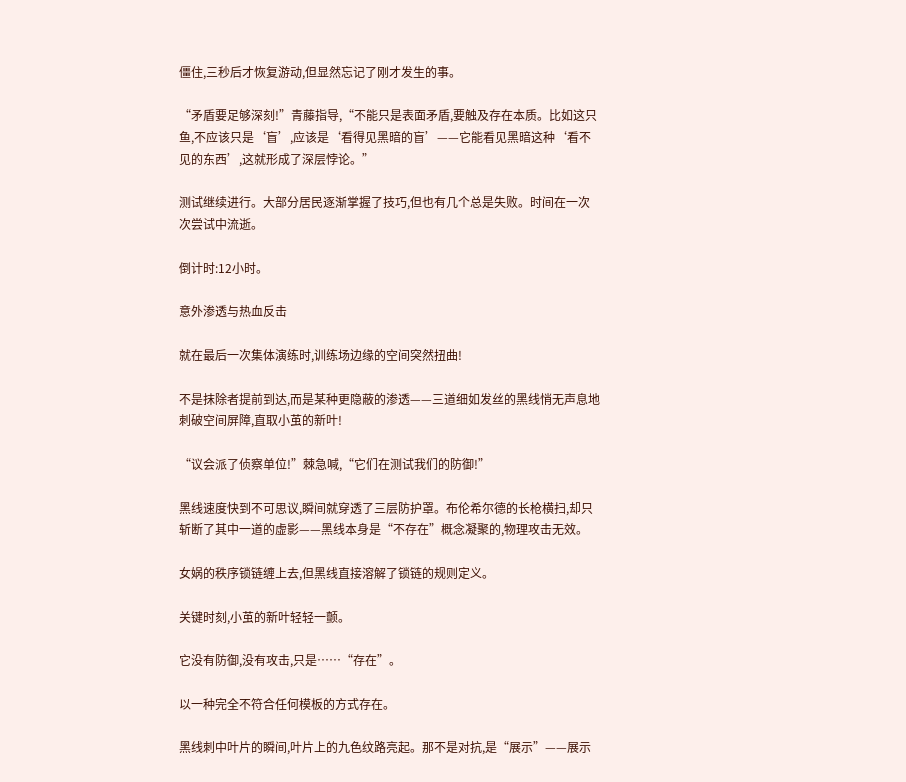僵住,三秒后才恢复游动,但显然忘记了刚才发生的事。

“矛盾要足够深刻!”青藤指导,“不能只是表面矛盾,要触及存在本质。比如这只鱼,不应该只是‘盲’,应该是‘看得见黑暗的盲’——它能看见黑暗这种‘看不见的东西’,这就形成了深层悖论。”

测试继续进行。大部分居民逐渐掌握了技巧,但也有几个总是失败。时间在一次次尝试中流逝。

倒计时:12小时。

意外渗透与热血反击

就在最后一次集体演练时,训练场边缘的空间突然扭曲!

不是抹除者提前到达,而是某种更隐蔽的渗透——三道细如发丝的黑线悄无声息地刺破空间屏障,直取小茧的新叶!

“议会派了侦察单位!”棘急喊,“它们在测试我们的防御!”

黑线速度快到不可思议,瞬间就穿透了三层防护罩。布伦希尔德的长枪横扫,却只斩断了其中一道的虚影——黑线本身是“不存在”概念凝聚的,物理攻击无效。

女娲的秩序锁链缠上去,但黑线直接溶解了锁链的规则定义。

关键时刻,小茧的新叶轻轻一颤。

它没有防御,没有攻击,只是……“存在”。

以一种完全不符合任何模板的方式存在。

黑线刺中叶片的瞬间,叶片上的九色纹路亮起。那不是对抗,是“展示”——展示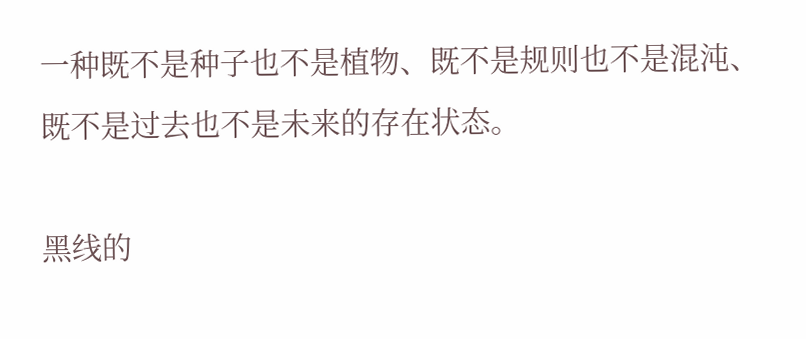一种既不是种子也不是植物、既不是规则也不是混沌、既不是过去也不是未来的存在状态。

黑线的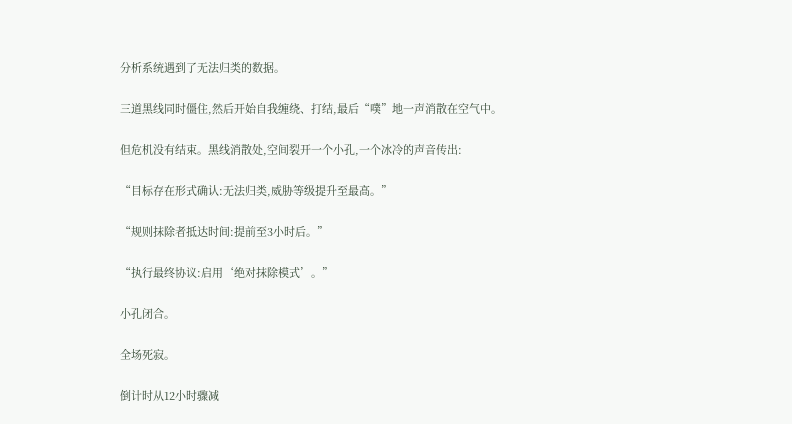分析系统遇到了无法归类的数据。

三道黑线同时僵住,然后开始自我缠绕、打结,最后“噗”地一声消散在空气中。

但危机没有结束。黑线消散处,空间裂开一个小孔,一个冰冷的声音传出:

“目标存在形式确认:无法归类,威胁等级提升至最高。”

“规则抹除者抵达时间:提前至3小时后。”

“执行最终协议:启用‘绝对抹除模式’。”

小孔闭合。

全场死寂。

倒计时从12小时骤减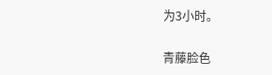为3小时。

青藤脸色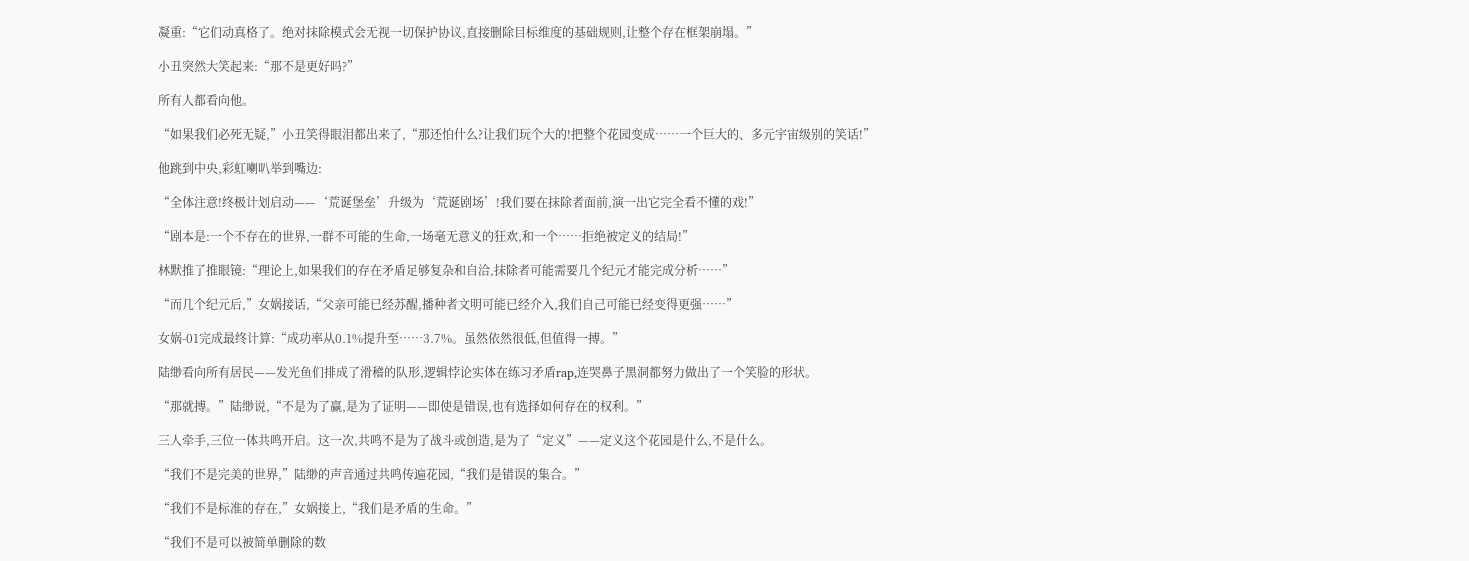凝重:“它们动真格了。绝对抹除模式会无视一切保护协议,直接删除目标维度的基础规则,让整个存在框架崩塌。”

小丑突然大笑起来:“那不是更好吗?”

所有人都看向他。

“如果我们必死无疑,”小丑笑得眼泪都出来了,“那还怕什么?让我们玩个大的!把整个花园变成……一个巨大的、多元宇宙级别的笑话!”

他跳到中央,彩虹喇叭举到嘴边:

“全体注意!终极计划启动——‘荒诞堡垒’升级为‘荒诞剧场’!我们要在抹除者面前,演一出它完全看不懂的戏!”

“剧本是:一个不存在的世界,一群不可能的生命,一场毫无意义的狂欢,和一个……拒绝被定义的结局!”

林默推了推眼镜:“理论上,如果我们的存在矛盾足够复杂和自洽,抹除者可能需要几个纪元才能完成分析……”

“而几个纪元后,”女娲接话,“父亲可能已经苏醒,播种者文明可能已经介入,我们自己可能已经变得更强……”

女娲-01完成最终计算:“成功率从0.1%提升至……3.7%。虽然依然很低,但值得一搏。”

陆缈看向所有居民——发光鱼们排成了滑稽的队形,逻辑悖论实体在练习矛盾rap,连哭鼻子黑洞都努力做出了一个笑脸的形状。

“那就搏。”陆缈说,“不是为了赢,是为了证明——即使是错误,也有选择如何存在的权利。”

三人牵手,三位一体共鸣开启。这一次,共鸣不是为了战斗或创造,是为了“定义”——定义这个花园是什么,不是什么。

“我们不是完美的世界,”陆缈的声音通过共鸣传遍花园,“我们是错误的集合。”

“我们不是标准的存在,”女娲接上,“我们是矛盾的生命。”

“我们不是可以被简单删除的数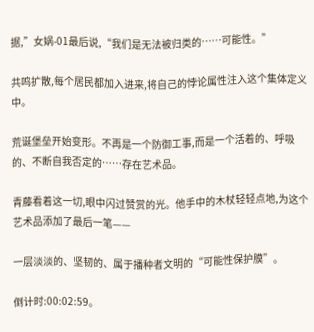据,”女娲-01最后说,“我们是无法被归类的……可能性。”

共鸣扩散,每个居民都加入进来,将自己的悖论属性注入这个集体定义中。

荒诞堡垒开始变形。不再是一个防御工事,而是一个活着的、呼吸的、不断自我否定的……存在艺术品。

青藤看着这一切,眼中闪过赞赏的光。他手中的木杖轻轻点地,为这个艺术品添加了最后一笔——

一层淡淡的、坚韧的、属于播种者文明的“可能性保护膜”。

倒计时:00:02:59。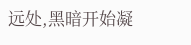远处,黑暗开始凝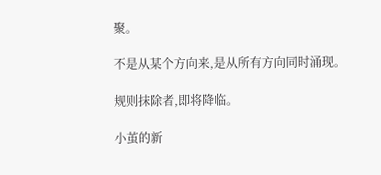聚。

不是从某个方向来,是从所有方向同时涌现。

规则抹除者,即将降临。

小茧的新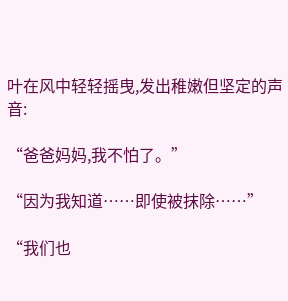叶在风中轻轻摇曳,发出稚嫩但坚定的声音:

“爸爸妈妈,我不怕了。”

“因为我知道……即使被抹除……”

“我们也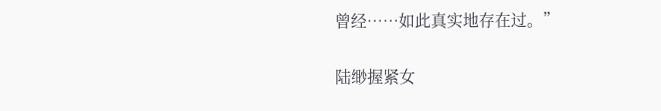曾经……如此真实地存在过。”

陆缈握紧女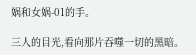娲和女娲-01的手。

三人的目光,看向那片吞噬一切的黑暗。